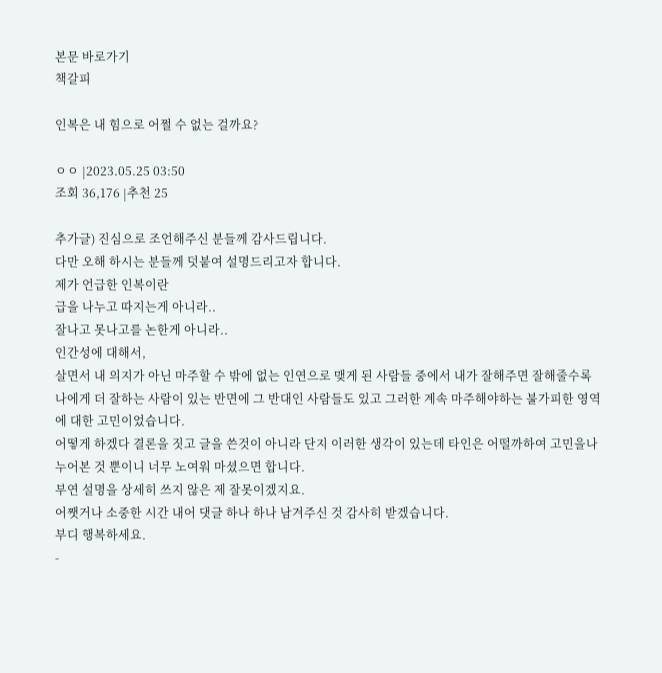본문 바로가기
책갈피

인복은 내 힘으로 어쩔 수 없는 걸까요?

ㅇㅇ |2023.05.25 03:50
조회 36,176 |추천 25

추가글) 진심으로 조언해주신 분들께 감사드립니다.
다만 오해 하시는 분들께 덧붙여 설명드리고자 합니다.
제가 언급한 인복이란
급을 나누고 따지는게 아니라..
잘나고 못나고를 논한게 아니라..
인간성에 대해서,
살면서 내 의지가 아닌 마주할 수 밖에 없는 인연으로 맺게 된 사람들 중에서 내가 잘해주면 잘해줄수록 나에게 더 잘하는 사람이 있는 반면에 그 반대인 사람들도 있고 그러한 계속 마주해야하는 불가피한 영역에 대한 고민이었습니다.
어떻게 하겠다 결론을 짓고 글을 쓴것이 아니라 단지 이러한 생각이 있는데 타인은 어떨까하여 고민을나누어본 것 뿐이니 너무 노여워 마셨으면 합니다.
부연 설명을 상세히 쓰지 않은 제 잘못이겠지요.
어쨋거나 소중한 시간 내어 댓글 하나 하나 남겨주신 것 감사히 받겠습니다.
부디 행복하세요.
-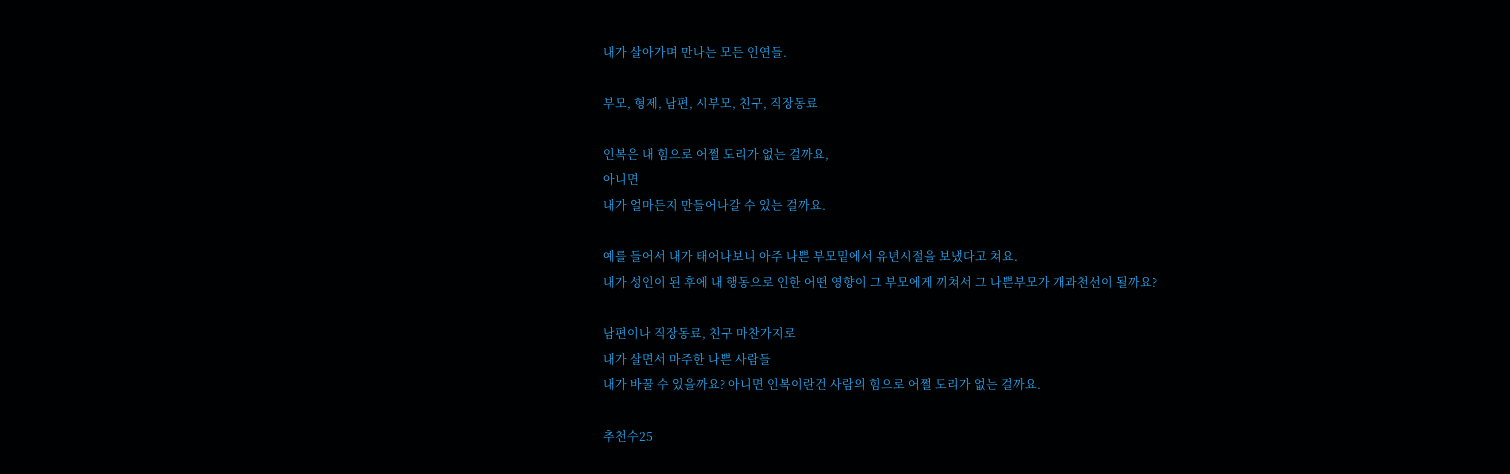내가 살아가며 만나는 모든 인연들.

부모, 형제, 남편, 시부모, 친구, 직장동료

인복은 내 힘으로 어쩔 도리가 없는 걸까요,
아니면
내가 얼마든지 만들어나갈 수 있는 걸까요.

예를 들어서 내가 태어나보니 아주 나쁜 부모밑에서 유년시절을 보냈다고 쳐요.
내가 성인이 된 후에 내 행동으로 인한 어떤 영향이 그 부모에게 끼쳐서 그 나쁜부모가 개과천선이 될까요?

남편이나 직장동료, 친구 마찬가지로
내가 살면서 마주한 나쁜 사람들
내가 바꿀 수 있을까요? 아니면 인복이란건 사람의 힘으로 어쩔 도리가 없는 걸까요.

추천수25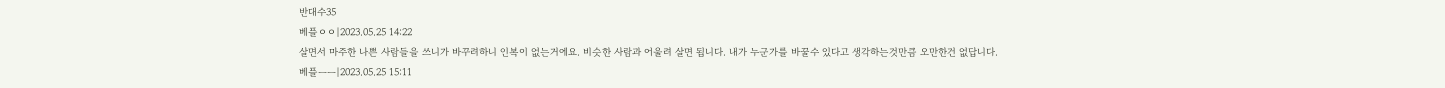반대수35
베플ㅇㅇ|2023.05.25 14:22
살면서 마주한 나쁜 사람들을 쓰니가 바꾸려하니 인복이 없는거에요. 비슷한 사람과 어울려 살면 됩니다. 내가 누군가를 바꿀수 있다고 생각하는것만큼 오만한건 없답니다.
베플ㅡㅡ|2023.05.25 15:11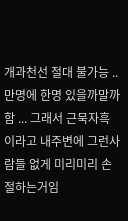개과천선 절대 불가능 .. 만명에 한명 있을까말까함 ... 그래서 근묵자흑이라고 내주변에 그런사람들 없게 미리미리 손절하는거임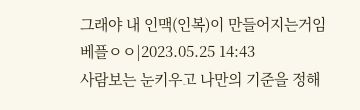그래야 내 인맥(인복)이 만들어지는거임
베플ㅇㅇ|2023.05.25 14:43
사람보는 눈키우고 나만의 기준을 정해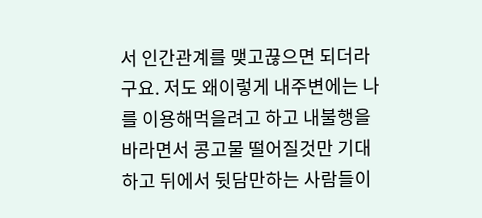서 인간관계를 맺고끊으면 되더라구요. 저도 왜이렇게 내주변에는 나를 이용해먹을려고 하고 내불행을 바라면서 콩고물 떨어질것만 기대하고 뒤에서 뒷담만하는 사람들이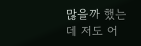많을까 했는데 저도 어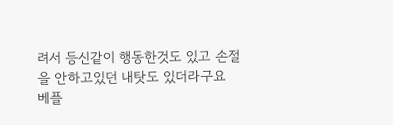려서 등신같이 행동한것도 있고 손절을 안하고있던 내탓도 있더라구요
베플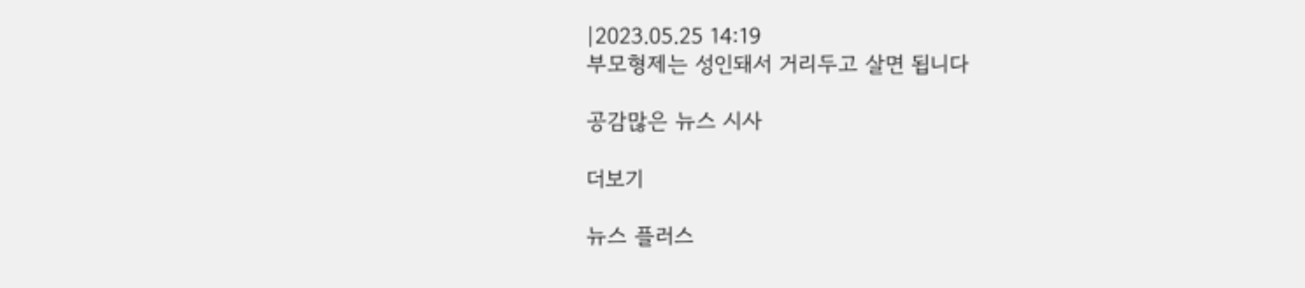|2023.05.25 14:19
부모형제는 성인돼서 거리두고 살면 됩니다

공감많은 뉴스 시사

더보기

뉴스 플러스